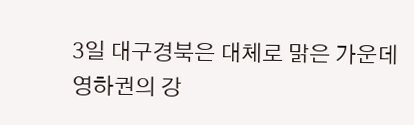3일 대구경북은 대체로 맑은 가운데 영하권의 강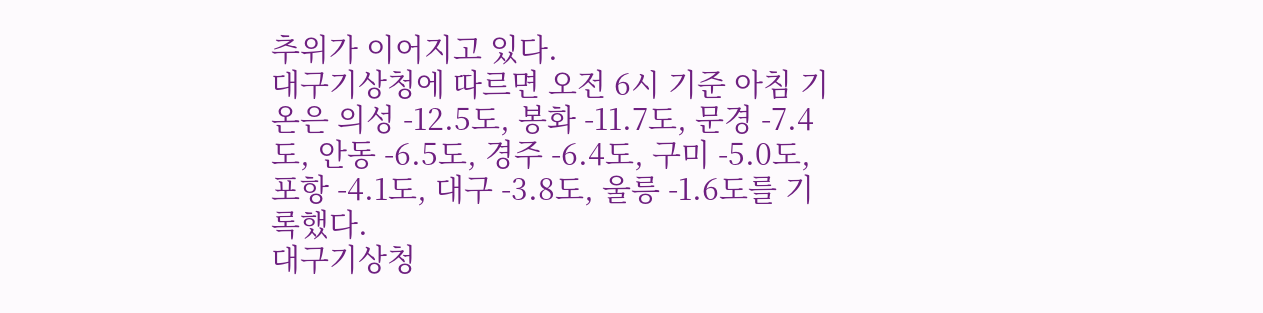추위가 이어지고 있다.
대구기상청에 따르면 오전 6시 기준 아침 기온은 의성 -12.5도, 봉화 -11.7도, 문경 -7.4도, 안동 -6.5도, 경주 -6.4도, 구미 -5.0도, 포항 -4.1도, 대구 -3.8도, 울릉 -1.6도를 기록했다.
대구기상청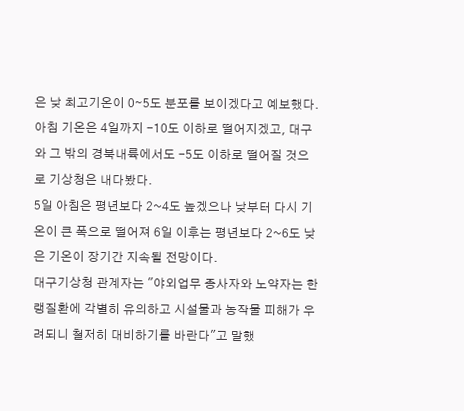은 낮 최고기온이 0∼5도 분포를 보이겠다고 예보했다.
아침 기온은 4일까지 -10도 이하로 떨어지겠고, 대구와 그 밖의 경북내륙에서도 -5도 이하로 떨어질 것으로 기상청은 내다봤다.
5일 아침은 평년보다 2~4도 높겠으나 낮부터 다시 기온이 큰 폭으로 떨어져 6일 이후는 평년보다 2~6도 낮은 기온이 장기간 지속될 전망이다.
대구기상청 관계자는 "야외업무 종사자와 노약자는 한랭질환에 각별히 유의하고 시설물과 농작물 피해가 우려되니 철저히 대비하기를 바란다"고 말했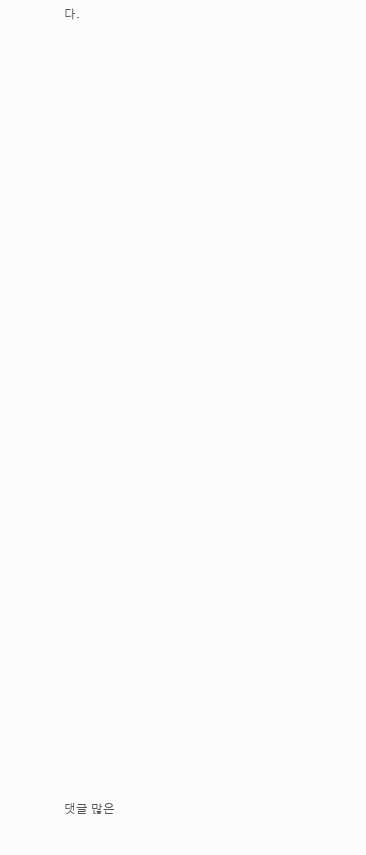다.

































댓글 많은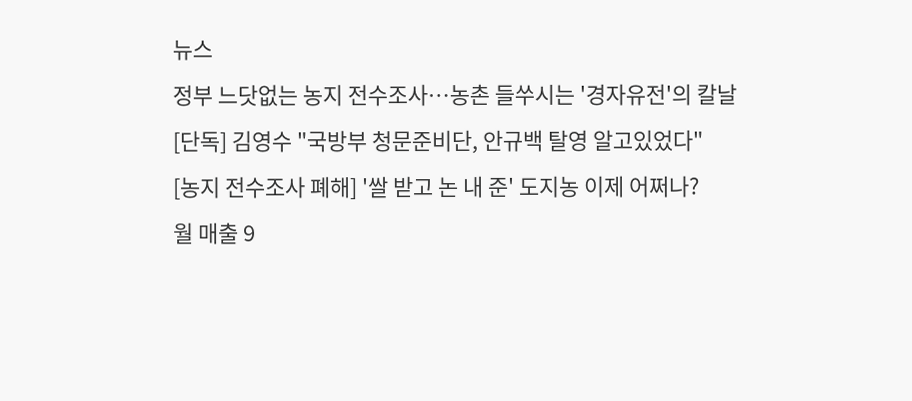뉴스
정부 느닷없는 농지 전수조사…농촌 들쑤시는 '경자유전'의 칼날
[단독] 김영수 "국방부 청문준비단, 안규백 탈영 알고있었다"
[농지 전수조사 폐해] '쌀 받고 논 내 준' 도지농 이제 어쩌나?
월 매출 9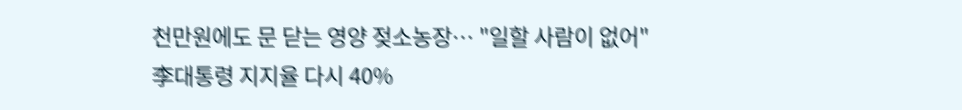천만원에도 문 닫는 영양 젖소농장… "일할 사람이 없어"
李대통령 지지율 다시 40%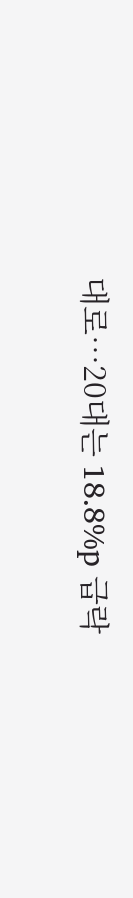대로…20대는 18.8%p 급락